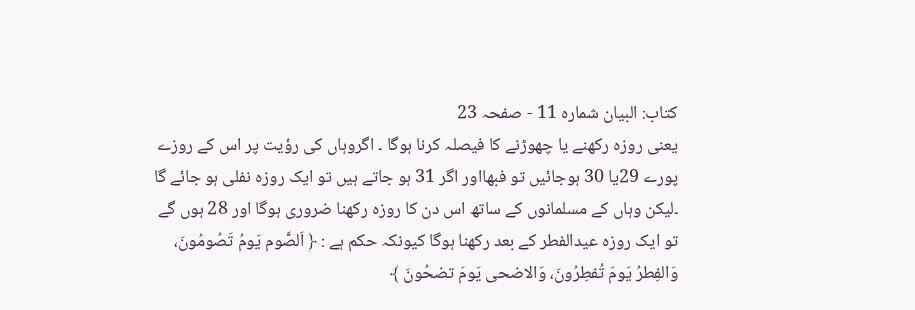کتاب: البیان شمارہ 11 - صفحہ 23
یعنی روزہ رکھنے یا چھوڑنے کا فیصلہ کرنا ہوگا ۔ اگروہاں کی رؤیت پر اس کے روزے پورے 29یا 30 ہوجائیں تو فبھااور اگر 31 ہو جاتے ہیں تو ایک روزہ نفلی ہو جائے گا ۔لیکن وہاں کے مسلمانوں کے ساتھ اس دن کا روزہ رکھنا ضروری ہوگا اور 28 ہوں گے تو ایک روزہ عیدالفطر کے بعد رکھنا ہوگا کیونکہ حکم ہے : ﴿ اَلصَّوم یَومُ تَصُومُونَ، وَالفِطرُ یَومَ تُفطِرُونَ، وَالاضحی یَومَ تضحُونَ ﴾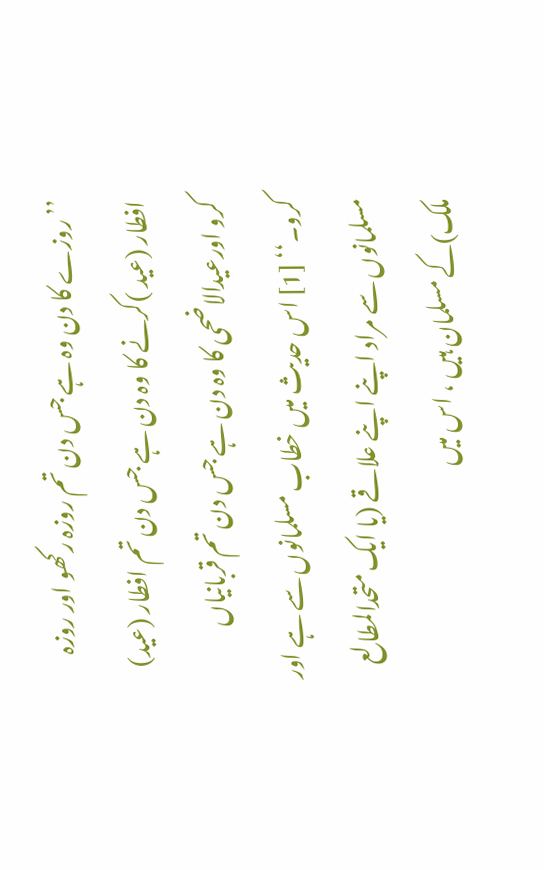’’ روزے کا دن وہ ہے جس دن تم روزہ رکھو اور روزہ افطار (عید )کرنے کا وہ دن ہے جس دن تم افطار (عید) کرو اورعیدالاضحی کا وہ دن ہے جس دن تم قربانیاں کرو۔‘‘ [1] اس حدیث میں خطاب مسلمانوں سے ہے اور مسلمانوں سے مراد اپنے اپنے علاقے (یا ایک متحدالمطالع ملک)کے مسلمان ہیں ، اس میں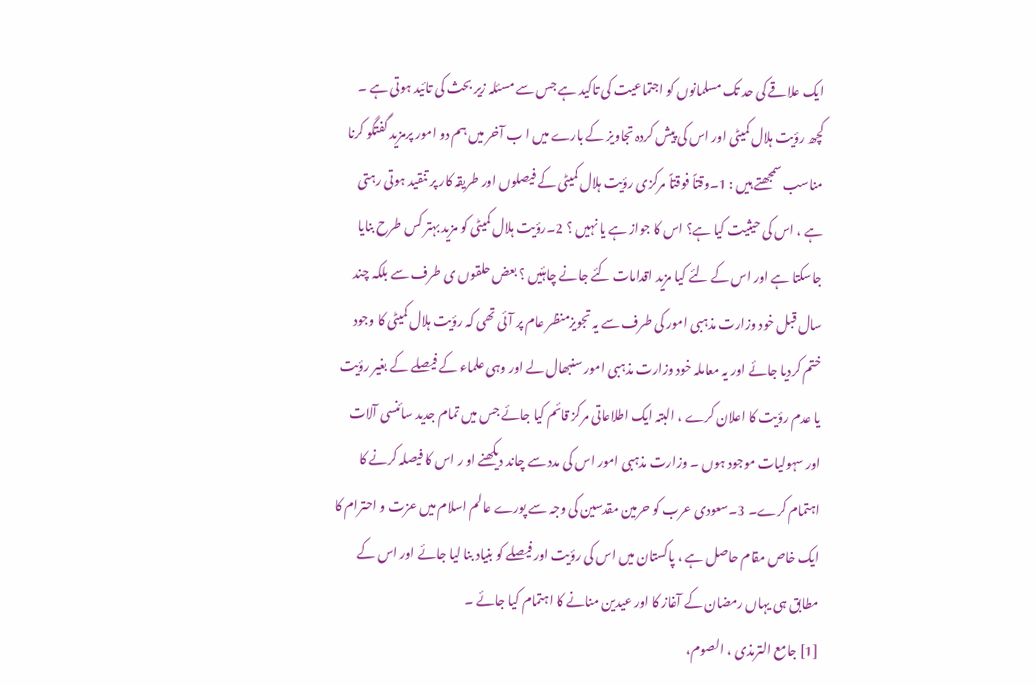ایک علاقے کی حد تک مسلمانوں کو اجتماعیت کی تاکید ہے جس سے مسئلہ زیر بحث کی تائید ہوتی ہے ۔ کچھ رؤیت ہلال کمیٹی اور اس کی پیش کردہ تجاویز کے بارے میں ا ب آخر میں ہم دو امور پرمزید گفتگو کرنا مناسب سمجھتے ہیں : 1۔وقتاً فوقتاً مرکزی رؤیت ہلال کمیٹی کے فیصلوں اور طریقہ کار پر تنقید ہوتی رہتی ہے ، اس کی حیثیت کیا ہے؟ اس کا جواز ہے یا نہیں ؟ 2۔رؤیت ہلال کمیٹی کو مزید بہتر کس طرح بنایا جاسکتا ہے اور اس کے لئے کیا مزید اقدامات کئے جانے چاہئیں ؟ بعض حلقوں ی طرف سے بلکہ چند سال قبل خود وزارت مذہبی امور کی طرف سے یہ تجویزمنظر عام پر آئی تھی کہ رؤیت ہلال کمیٹی کا وجود ختم کردیا جائے اور یہ معاملہ خود وزارت مذہبی امور سنبھال لے اور وہی علماء کے فیصلے کے بغیر رؤیت یا عدم رؤیت کا اعلان کرے ، البتہ ایک اطلاعاتی مرکز قائم کیا جائے جس میں تمام جدید سائنسی آلات اور سہولیات موجود ہوں ۔ وزارت مذہبی امور اس کی مدد سے چاند دیکھنے او ر اس کا فیصلہ کرنے کا اہتمام کرے۔ 3۔سعودی عرب کو حرمین مقدسین کی وجہ سے پورے عالم اسلام میں عزت و احترام کا ایک خاص مقام حاصل ہے ، پاکستان میں اس کی رؤیت اور فیصلے کو بنیاد بنا لیا جائے اور اس کے مطابق ہی یہاں رمضان کے آغاز کا اور عیدین منانے کا اہتمام کیا جائے ۔
[1] جامع الترمذی ، الصوم،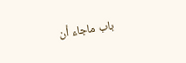باب ماجاء أن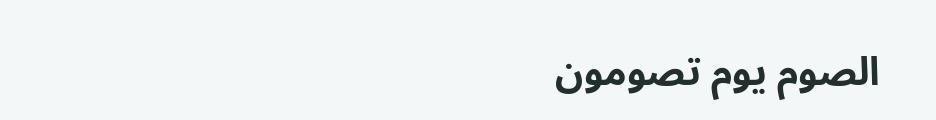الصوم یوم تصومون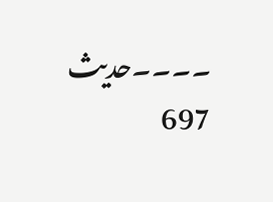۔۔۔۔حدیث 697